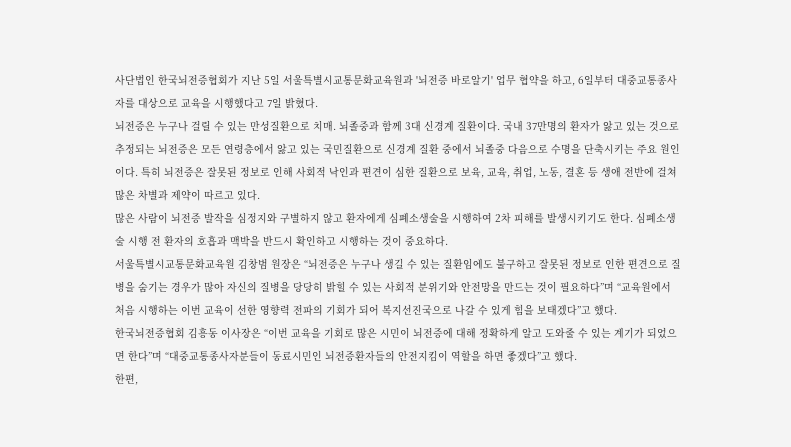사단법인 한국뇌전증협회가 지난 5일 서울특별시교통문화교육원과 '뇌전증 바로알기' 업무 협약을 하고, 6일부터 대중교통종사자를 대상으로 교육을 시행했다고 7일 밝혔다.
뇌전증은 누구나 걸릴 수 있는 만성질환으로 치매. 뇌졸중과 함께 3대 신경계 질환이다. 국내 37만명의 환자가 앓고 있는 것으로 추정되는 뇌전증은 모든 연령층에서 앓고 있는 국민질환으로 신경계 질환 중에서 뇌졸중 다음으로 수명을 단축시키는 주요 원인이다. 특히 뇌전증은 잘못된 정보로 인해 사회적 낙인과 편견이 심한 질환으로 보육, 교육, 취업, 노동, 결혼 등 생애 전반에 걸쳐 많은 차별과 제약이 따르고 있다.
많은 사람이 뇌전증 발작을 심정지와 구별하지 않고 환자에게 심폐소생술을 시행하여 2차 피해를 발생시키기도 한다. 심폐소생술 시행 전 환자의 호흡과 맥박을 반드시 확인하고 시행하는 것이 중요하다.
서울특별시교통문화교육원 김창범 원장은 “뇌전증은 누구나 생길 수 있는 질환임에도 불구하고 잘못된 정보로 인한 편견으로 질병을 숨기는 경우가 많아 자신의 질병을 당당히 밝힐 수 있는 사회적 분위기와 안전망을 만드는 것이 필요하다”며 “교육원에서 처음 시행하는 이번 교육이 선한 영향력 전파의 기회가 되어 복지선진국으로 나갈 수 있게 힘을 보태겠다”고 했다.
한국뇌전증협회 김흥동 이사장은 “이번 교육을 기회로 많은 시민이 뇌전증에 대해 정확하게 알고 도와줄 수 있는 계기가 되었으면 한다”며 “대중교통종사자분들이 동료시민인 뇌전증환자들의 안전지킴이 역할을 하면 좋겠다”고 했다.
한편,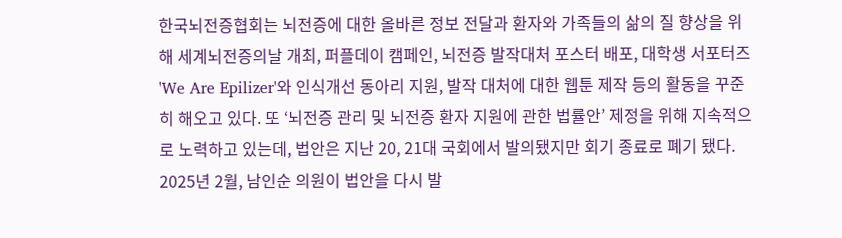한국뇌전증협회는 뇌전증에 대한 올바른 정보 전달과 환자와 가족들의 삶의 질 향상을 위해 세계뇌전증의날 개최, 퍼플데이 캠페인, 뇌전증 발작대처 포스터 배포, 대학생 서포터즈 'We Are Epilizer'와 인식개선 동아리 지원, 발작 대처에 대한 웹툰 제작 등의 활동을 꾸준히 해오고 있다. 또 ‘뇌전증 관리 및 뇌전증 환자 지원에 관한 법률안’ 제정을 위해 지속적으로 노력하고 있는데, 법안은 지난 20, 21대 국회에서 발의됐지만 회기 종료로 폐기 됐다. 2025년 2월, 남인순 의원이 법안을 다시 발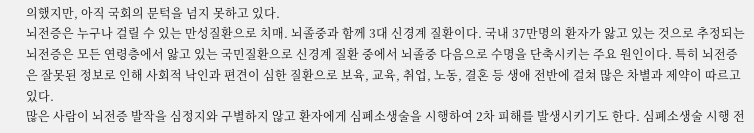의했지만, 아직 국회의 문턱을 넘지 못하고 있다.
뇌전증은 누구나 걸릴 수 있는 만성질환으로 치매. 뇌졸중과 함께 3대 신경계 질환이다. 국내 37만명의 환자가 앓고 있는 것으로 추정되는 뇌전증은 모든 연령층에서 앓고 있는 국민질환으로 신경계 질환 중에서 뇌졸중 다음으로 수명을 단축시키는 주요 원인이다. 특히 뇌전증은 잘못된 정보로 인해 사회적 낙인과 편견이 심한 질환으로 보육, 교육, 취업, 노동, 결혼 등 생애 전반에 걸쳐 많은 차별과 제약이 따르고 있다.
많은 사람이 뇌전증 발작을 심정지와 구별하지 않고 환자에게 심폐소생술을 시행하여 2차 피해를 발생시키기도 한다. 심폐소생술 시행 전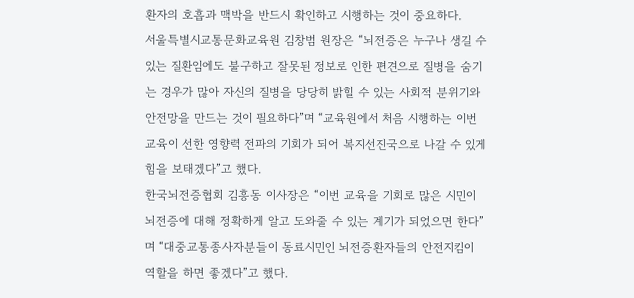환자의 호흡과 맥박을 반드시 확인하고 시행하는 것이 중요하다.
서울특별시교통문화교육원 김창범 원장은 “뇌전증은 누구나 생길 수 있는 질환임에도 불구하고 잘못된 정보로 인한 편견으로 질병을 숨기는 경우가 많아 자신의 질병을 당당히 밝힐 수 있는 사회적 분위기와 안전망을 만드는 것이 필요하다”며 “교육원에서 처음 시행하는 이번 교육이 선한 영향력 전파의 기회가 되어 복지선진국으로 나갈 수 있게 힘을 보태겠다”고 했다.
한국뇌전증협회 김흥동 이사장은 “이번 교육을 기회로 많은 시민이 뇌전증에 대해 정확하게 알고 도와줄 수 있는 계기가 되었으면 한다”며 “대중교통종사자분들이 동료시민인 뇌전증환자들의 안전지킴이 역할을 하면 좋겠다”고 했다.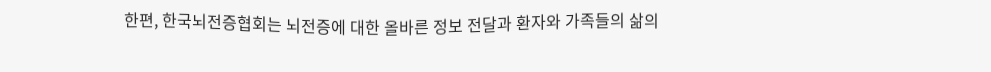한편, 한국뇌전증협회는 뇌전증에 대한 올바른 정보 전달과 환자와 가족들의 삶의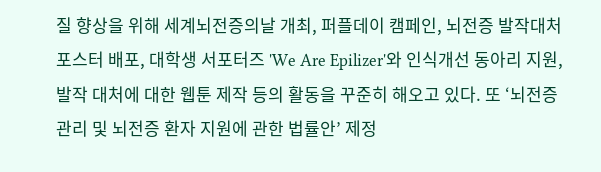질 향상을 위해 세계뇌전증의날 개최, 퍼플데이 캠페인, 뇌전증 발작대처 포스터 배포, 대학생 서포터즈 'We Are Epilizer'와 인식개선 동아리 지원, 발작 대처에 대한 웹툰 제작 등의 활동을 꾸준히 해오고 있다. 또 ‘뇌전증 관리 및 뇌전증 환자 지원에 관한 법률안’ 제정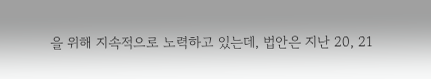을 위해 지속적으로 노력하고 있는데, 법안은 지난 20, 21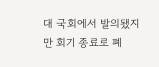대 국회에서 발의됐지만 회기 종료로 폐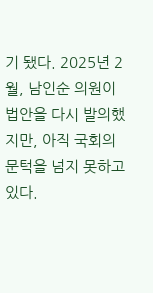기 됐다. 2025년 2월, 남인순 의원이 법안을 다시 발의했지만, 아직 국회의 문턱을 넘지 못하고 있다.